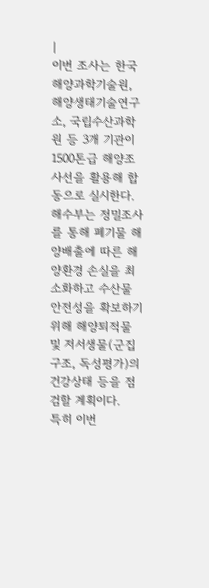|
이번 조사는 한국해양과학기술원, 해양생태기술연구소, 국립수산과학원 등 3개 기관이 1500톤급 해양조사선을 활용해 합동으로 실시한다.
해수부는 정밀조사를 통해 폐기물 해양배출에 따른 해양환경 손실을 최소화하고 수산물 안전성을 확보하기 위해 해양퇴적물 및 저서생물(군집구조, 독성평가)의 건강상태 등을 점검할 계획이다.
특히 이번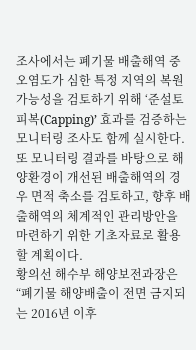조사에서는 폐기물 배출해역 중 오염도가 심한 특정 지역의 복원 가능성을 검토하기 위해 ‘준설토 피복(Capping)’ 효과를 검증하는 모니터링 조사도 함께 실시한다.
또 모니터링 결과를 바탕으로 해양환경이 개선된 배출해역의 경우 면적 축소를 검토하고, 향후 배출해역의 체계적인 관리방안을 마련하기 위한 기초자료로 활용할 계획이다.
황의선 해수부 해양보전과장은 “폐기물 해양배출이 전면 금지되는 2016년 이후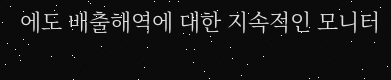에도 배출해역에 대한 지속적인 모니터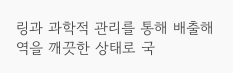링과 과학적 관리를 통해 배출해역을 깨끗한 상태로 국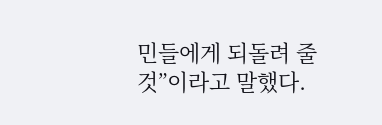민들에게 되돌려 줄 것”이라고 말했다.